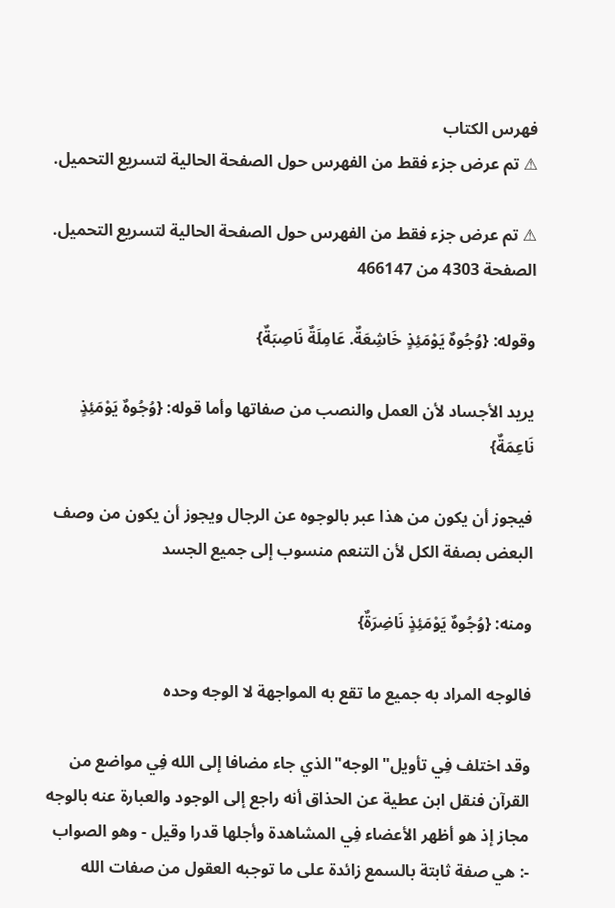فهرس الكتاب
⚠ تم عرض جزء فقط من الفهرس حول الصفحة الحالية لتسريع التحميل.

⚠ تم عرض جزء فقط من الفهرس حول الصفحة الحالية لتسريع التحميل.
الصفحة 4303 من 466147

وقوله: {وُجُوهٌ يَوْمَئِذٍ خَاشِعَةٌ. عَامِلَةٌ نَاصِبَةٌ}

يريد الأجساد لأن العمل والنصب من صفاتها وأما قوله: {وُجُوهٌ يَوْمَئِذٍ نَاعِمَةٌ}

فيجوز أن يكون من هذا عبر بالوجوه عن الرجال ويجوز أن يكون من وصف البعض بصفة الكل لأن التنعم منسوب إلى جميع الجسد

ومنه: {وُجُوهٌ يَوْمَئِذٍ نَاضِرَةٌ}

فالوجه المراد به جميع ما تقع به المواجهة لا الوجه وحده

وقد اختلف فِي تأويل"الوجه"الذي جاء مضافا إلى الله فِي مواضع من القرآن فنقل ابن عطية عن الحذاق أنه راجع إلى الوجود والعبارة عنه بالوجه مجاز إذ هو أظهر الأعضاء فِي المشاهدة وأجلها قدرا وقيل - وهو الصواب -: هي صفة ثابتة بالسمع زائدة على ما توجبه العقول من صفات الله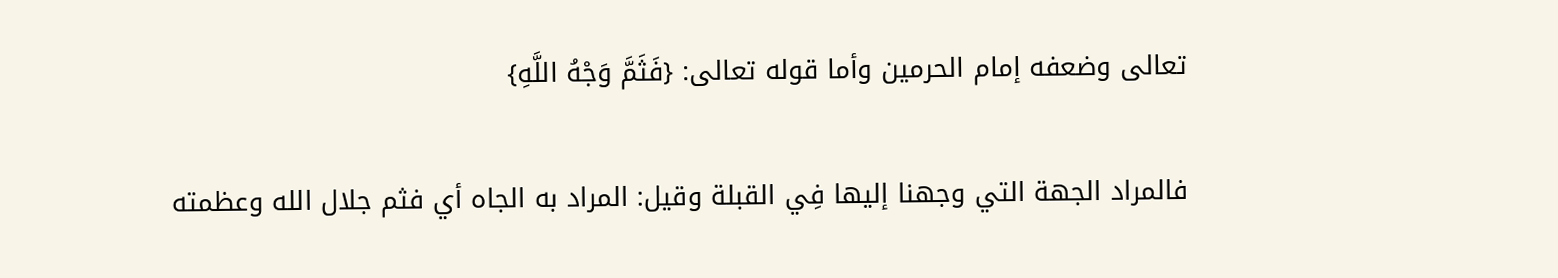تعالى وضعفه إمام الحرمين وأما قوله تعالى: {فَثَمَّ وَجْهُ اللَّهِ}

فالمراد الجهة التي وجهنا إليها فِي القبلة وقيل: المراد به الجاه أي فثم جلال الله وعظمته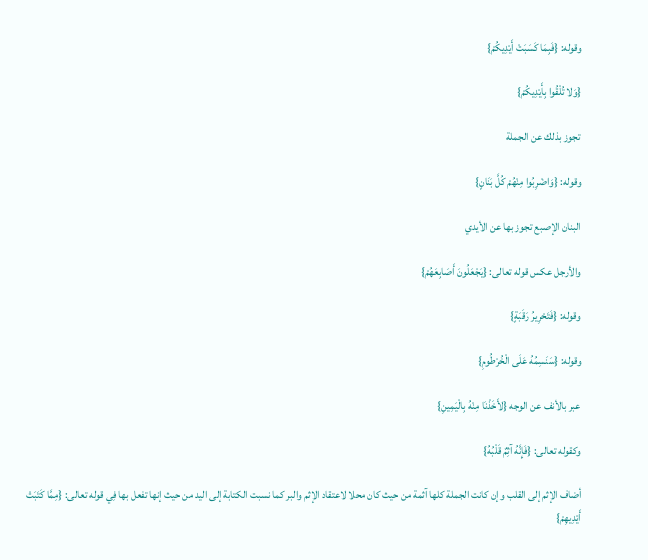وقوله: {فَبِمَا كَسَبَتْ أَيْدِيكُمْ}

{وَلا تُلْقُوا بِأَيْدِيكُمْ}

تجوز بذلك عن الجملة

وقوله: {وَاضْرِبُوا مِنْهُمْ كُلَّ بَنَانٍ}

البنان الإصبع تجوز بها عن الأيدي

والأرجل عكس قوله تعالى: {يَجْعَلُونَ أَصَابِعَهُمْ}

وقوله: {فَتَحْرِيرُ رَقَبَةٍ}

وقوله: {سَنَسِمُهُ عَلَى الْخُرْطُومِ}

عبر بالأنف عن الوجه {لأَخَذْنَا مِنْهُ بِالْيَمِينِ}

وكقوله تعالى: {فَإِنَّهُ آثِمٌ قَلْبُهُ}

أضاف الإثم إلى القلب وإن كانت الجملة كلها آثمة من حيث كان محلا لاعتقاد الإثم والبر كما نسبت الكتابة إلى اليد من حيث إنها تفعل بها فِي قوله تعالى: {مِمَّا كَتَبَتْ أَيْدِيهِمْ}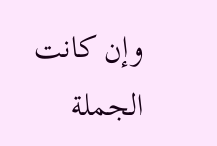وإن كانت الجملة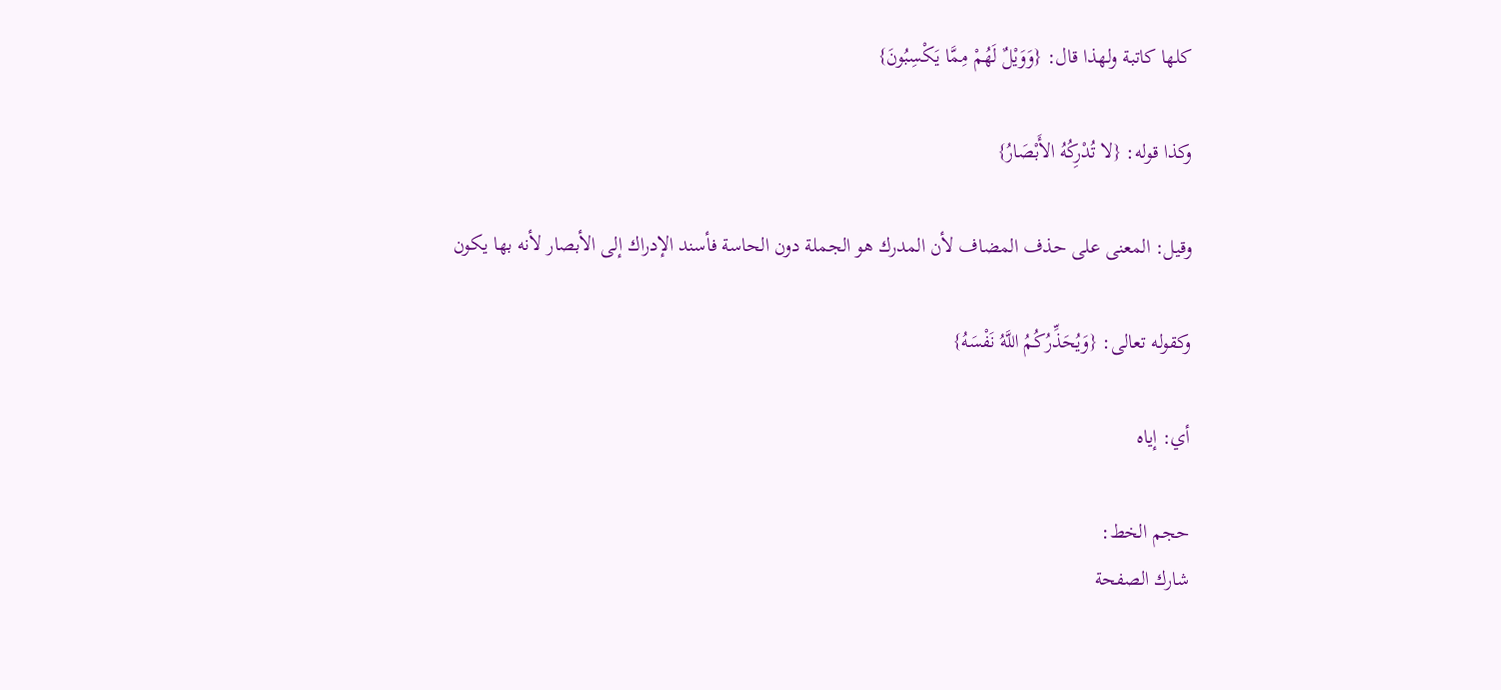كلها كاتبة ولهذا قال: {وَوَيْلٌ لَهُمْ مِمَّا يَكْسِبُونَ}

وكذا قوله: {لا تُدْرِكُهُ الأَبْصَارُ}

وقيل: المعنى على حذف المضاف لأن المدرك هو الجملة دون الحاسة فأسند الإدراك إلى الأبصار لأنه بها يكون

وكقوله تعالى: {وَيُحَذِّرُكُمُ اللَّهُ نَفْسَهُ}

أي: إياه

حجم الخط:
شارك الصفحة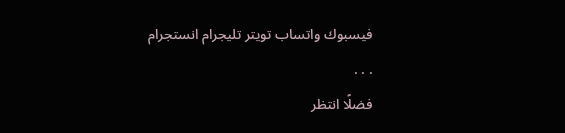فيسبوك واتساب تويتر تليجرام انستجرام
. . .
فضلًا انتظر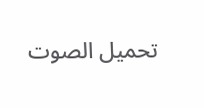تحميل الصوت